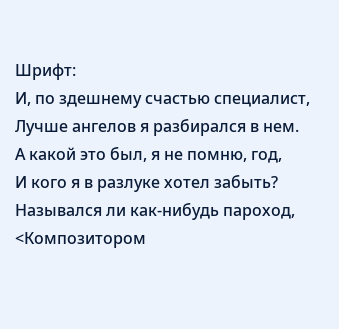Шрифт:
И, по здешнему счастью специалист,
Лучше ангелов я разбирался в нем.
А какой это был, я не помню, год,
И кого я в разлуке хотел забыть?
Назывался ли как-нибудь пароход,
<Композитором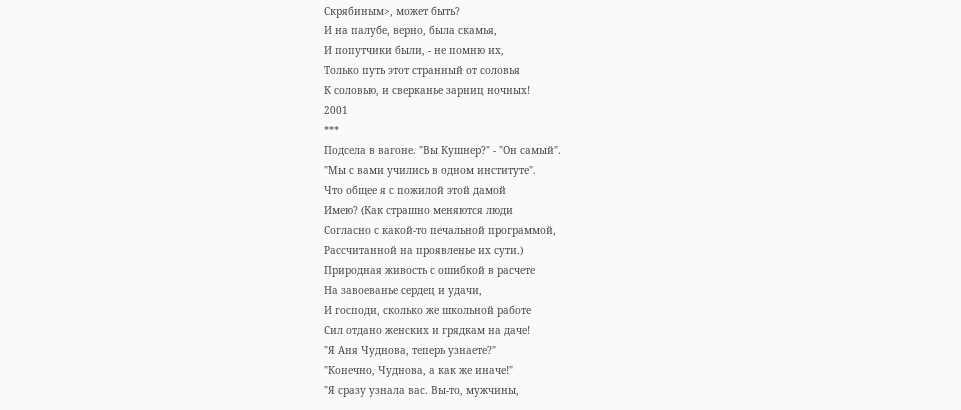Скрябиным>, может быть?
И на палубе, верно, была скамья,
И попутчики были, - не помню их,
Только путь этот странный от соловья
К соловью, и сверканье зарниц ночных!
2001
***
Подсела в вагоне. "Вы Кушнер?" - "Он самый".
"Мы с вами учились в одном институте".
Что общее я с пожилой этой дамой
Имею? (Как страшно меняются люди
Согласно с какой-то печальной программой,
Рассчитанной на проявленье их сути.)
Природная живость с ошибкой в расчете
На завоеванье сердец и удачи,
И господи, сколько же школьной работе
Сил отдано женских и грядкам на даче!
"Я Аня Чуднова, теперь узнаете?"
"Конечно, Чуднова, а как же иначе!"
"Я сразу узнала вас. Вы-то, мужчины,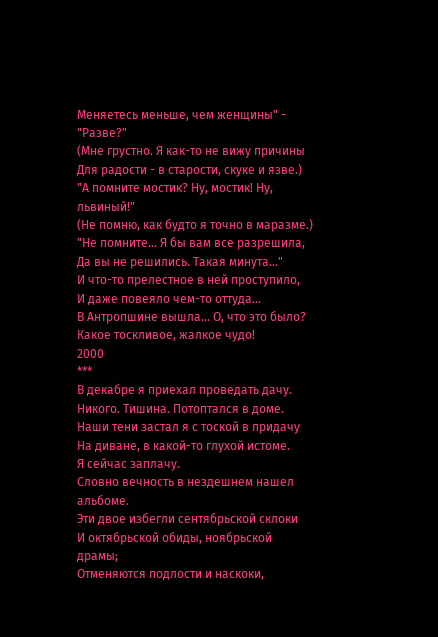Меняетесь меньше, чем женщины" - "Разве?"
(Мне грустно. Я как-то не вижу причины
Для радости - в старости, скуке и язве.)
"А помните мостик? Ну, мостик! Ну, львиный!"
(Не помню, как будто я точно в маразме.)
"Не помните... Я бы вам все разрешила,
Да вы не решились. Такая минута..."
И что-то прелестное в ней проступило,
И даже повеяло чем-то оттуда...
В Антропшине вышла... О, что это было?
Какое тоскливое, жалкое чудо!
2000
***
В декабре я приехал проведать дачу.
Никого. Тишина. Потоптался в доме.
Наши тени застал я с тоской в придачу
На диване, в какой-то глухой истоме.
Я сейчас заплачу.
Словно вечность в нездешнем нашел альбоме.
Эти двое избегли сентябрьской склоки
И октябрьской обиды, ноябрьской драмы;
Отменяются подлости и наскоки,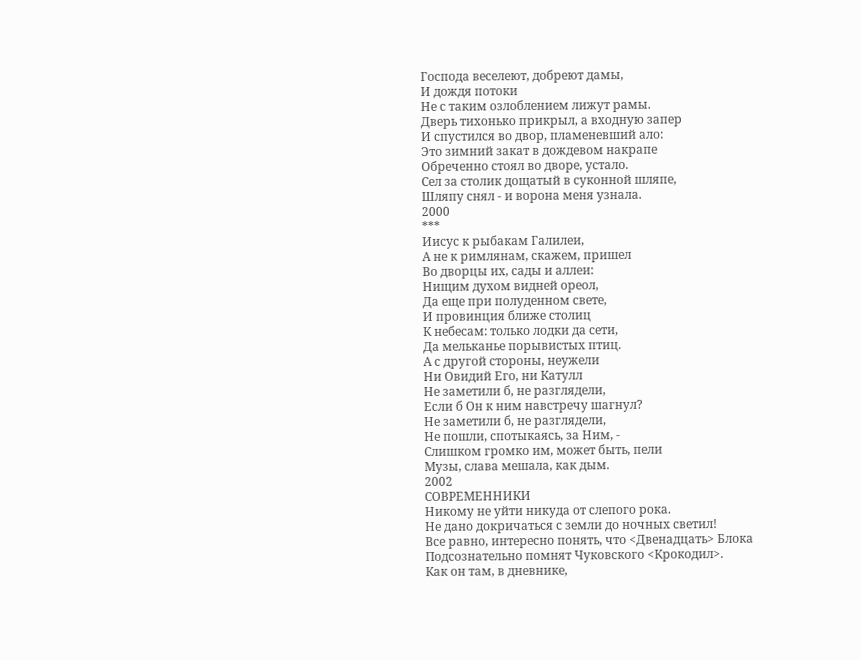Господа веселеют, добреют дамы,
И дождя потоки
Не с таким озлоблением лижут рамы.
Дверь тихонько прикрыл, а входную запер
И спустился во двор, пламеневший ало:
Это зимний закат в дождевом накрапе
Обреченно стоял во дворе, устало.
Сел за столик дощатый в суконной шляпе,
Шляпу снял - и ворона меня узнала.
2000
***
Иисус к рыбакам Галилеи,
А не к римлянам, скажем, пришел
Во дворцы их, сады и аллеи:
Нищим духом видней ореол,
Да еще при полуденном свете,
И провинция ближе столиц
К небесам: только лодки да сети,
Да мельканье порывистых птиц.
А с другой стороны, неужели
Ни Овидий Его, ни Катулл
Не заметили б, не разглядели,
Если б Он к ним навстречу шагнул?
Не заметили б, не разглядели,
Не пошли, спотыкаясь, за Ним, -
Слишком громко им, может быть, пели
Музы, слава мешала, как дым.
2002
СОВРЕМЕННИКИ
Никому не уйти никуда от слепого рока.
Не дано докричаться с земли до ночных светил!
Все равно, интересно понять, что <Двенадцать> Блока
Подсознательно помнят Чуковского <Крокодил>.
Как он там, в дневнике,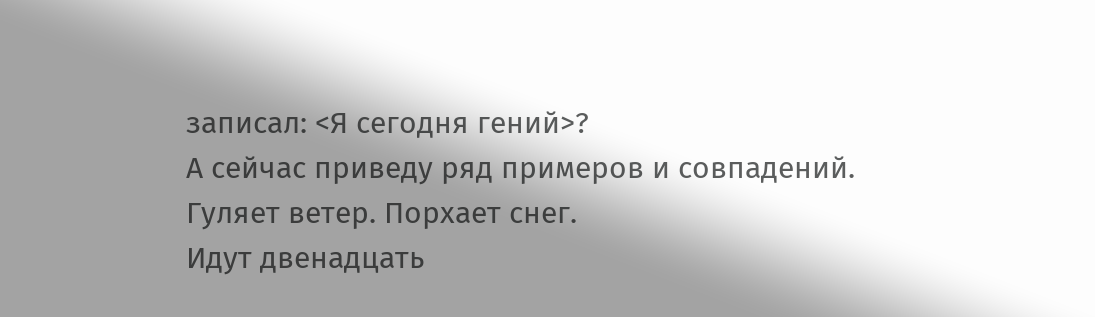записал: <Я сегодня гений>?
А сейчас приведу ряд примеров и совпадений.
Гуляет ветер. Порхает снег.
Идут двенадцать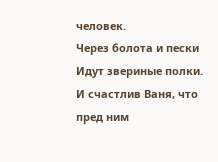человек.
Через болота и пески
Идут звериные полки.
И счастлив Ваня, что пред ним